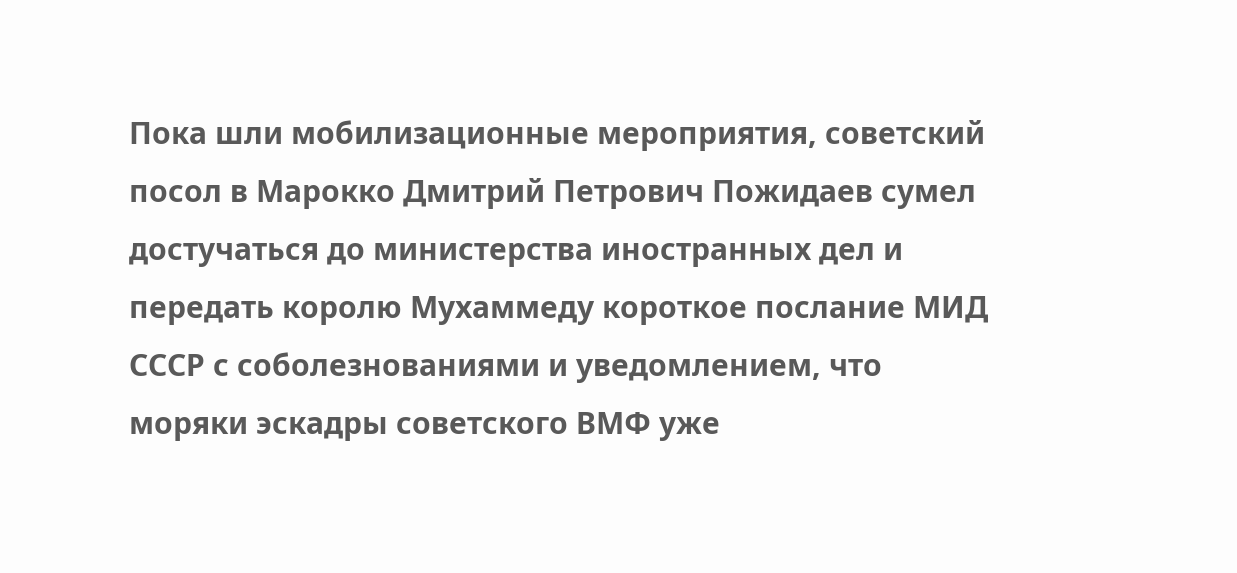Пока шли мобилизационные мероприятия, советский посол в Марокко Дмитрий Петрович Пожидаев сумел достучаться до министерства иностранных дел и передать королю Мухаммеду короткое послание МИД СССР с соболезнованиями и уведомлением, что моряки эскадры советского ВМФ уже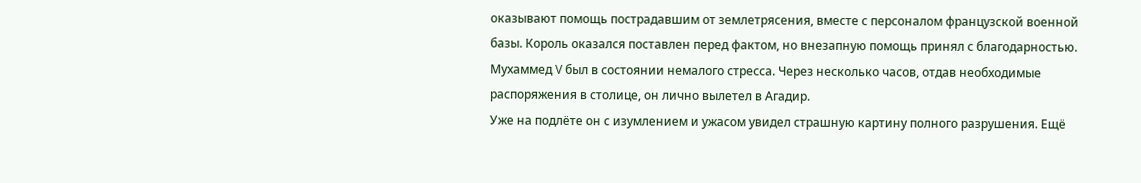оказывают помощь пострадавшим от землетрясения, вместе с персоналом французской военной базы. Король оказался поставлен перед фактом, но внезапную помощь принял с благодарностью. Мухаммед V был в состоянии немалого стресса. Через несколько часов, отдав необходимые распоряжения в столице, он лично вылетел в Агадир.
Уже на подлёте он с изумлением и ужасом увидел страшную картину полного разрушения. Ещё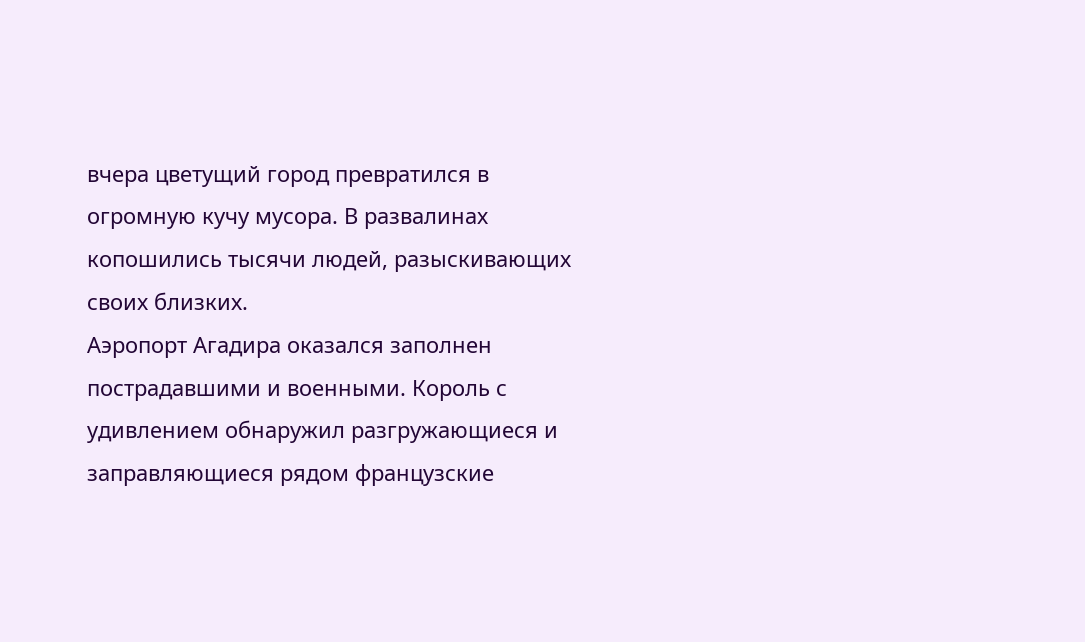вчера цветущий город превратился в огромную кучу мусора. В развалинах копошились тысячи людей, разыскивающих своих близких.
Аэропорт Агадира оказался заполнен пострадавшими и военными. Король с удивлением обнаружил разгружающиеся и заправляющиеся рядом французские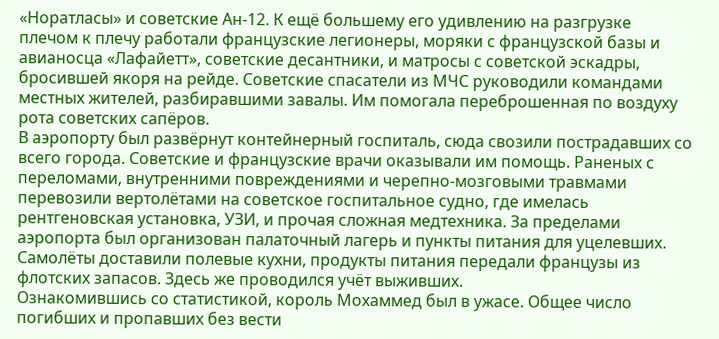«Норатласы» и советские Ан-12. К ещё большему его удивлению на разгрузке плечом к плечу работали французские легионеры, моряки с французской базы и авианосца «Лафайетт», советские десантники, и матросы с советской эскадры, бросившей якоря на рейде. Советские спасатели из МЧС руководили командами местных жителей, разбиравшими завалы. Им помогала переброшенная по воздуху рота советских сапёров.
В аэропорту был развёрнут контейнерный госпиталь, сюда свозили пострадавших со всего города. Советские и французские врачи оказывали им помощь. Раненых с переломами, внутренними повреждениями и черепно-мозговыми травмами перевозили вертолётами на советское госпитальное судно, где имелась рентгеновская установка, УЗИ, и прочая сложная медтехника. За пределами аэропорта был организован палаточный лагерь и пункты питания для уцелевших. Самолёты доставили полевые кухни, продукты питания передали французы из флотских запасов. Здесь же проводился учёт выживших.
Ознакомившись со статистикой, король Мохаммед был в ужасе. Общее число погибших и пропавших без вести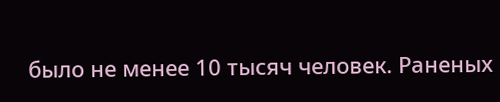было не менее 10 тысяч человек. Раненых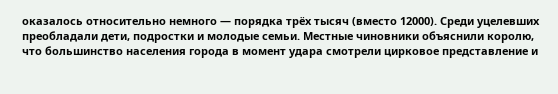оказалось относительно немного — порядка трёх тысяч (вместо 12000). Среди уцелевших преобладали дети, подростки и молодые семьи. Местные чиновники объяснили королю, что большинство населения города в момент удара смотрели цирковое представление и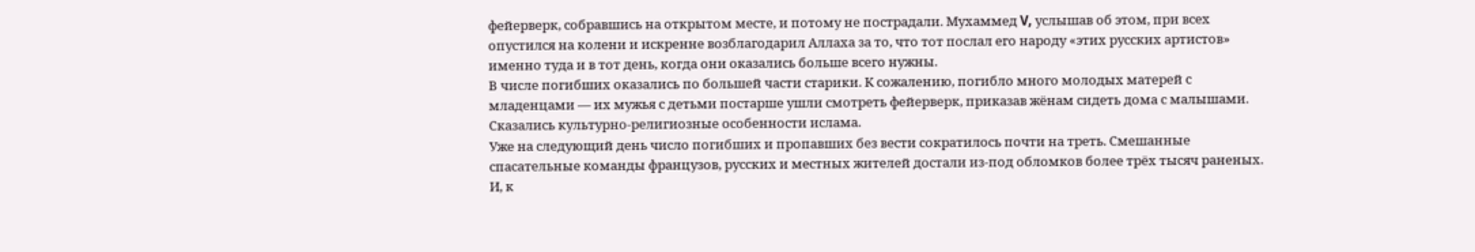фейерверк, собравшись на открытом месте, и потому не пострадали. Мухаммед V, услышав об этом, при всех опустился на колени и искренне возблагодарил Аллаха за то, что тот послал его народу «этих русских артистов» именно туда и в тот день, когда они оказались больше всего нужны.
В числе погибших оказались по большей части старики. К сожалению, погибло много молодых матерей с младенцами — их мужья с детьми постарше ушли смотреть фейерверк, приказав жёнам сидеть дома с малышами. Сказались культурно-религиозные особенности ислама.
Уже на следующий день число погибших и пропавших без вести сократилось почти на треть. Смешанные спасательные команды французов, русских и местных жителей достали из-под обломков более трёх тысяч раненых. И, к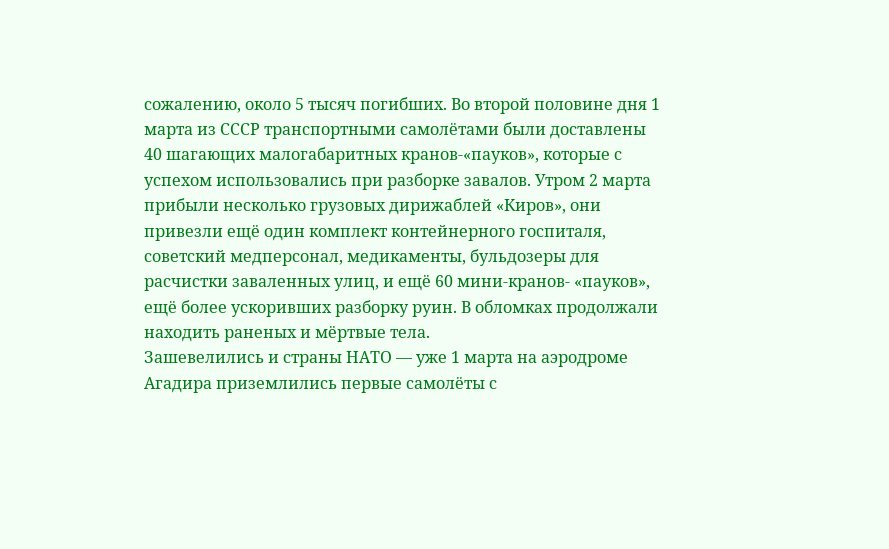сожалению, около 5 тысяч погибших. Во второй половине дня 1 марта из СССР транспортными самолётами были доставлены 40 шагающих малогабаритных кранов-«пауков», которые с успехом использовались при разборке завалов. Утром 2 марта прибыли несколько грузовых дирижаблей «Киров», они привезли ещё один комплект контейнерного госпиталя, советский медперсонал, медикаменты, бульдозеры для расчистки заваленных улиц, и ещё 60 мини-кранов- «пауков», ещё более ускоривших разборку руин. В обломках продолжали находить раненых и мёртвые тела.
Зашевелились и страны НАТО — уже 1 марта на аэродроме Агадира приземлились первые самолёты с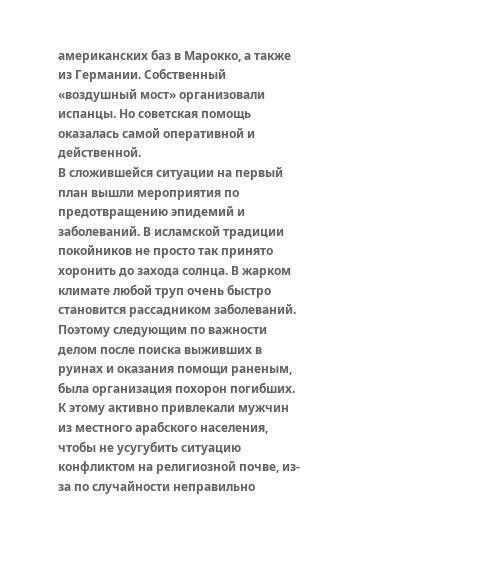американских баз в Марокко, а также из Германии. Собственный «воздушный мост» организовали испанцы. Но советская помощь оказалась самой оперативной и действенной.
В сложившейся ситуации на первый план вышли мероприятия по предотвращению эпидемий и заболеваний. В исламской традиции покойников не просто так принято хоронить до захода солнца. В жарком климате любой труп очень быстро становится рассадником заболеваний. Поэтому следующим по важности делом после поиска выживших в руинах и оказания помощи раненым, была организация похорон погибших. К этому активно привлекали мужчин из местного арабского населения, чтобы не усугубить ситуацию конфликтом на религиозной почве, из-за по случайности неправильно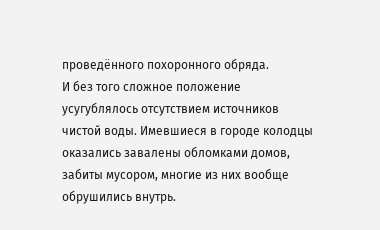проведённого похоронного обряда.
И без того сложное положение усугублялось отсутствием источников чистой воды. Имевшиеся в городе колодцы оказались завалены обломками домов, забиты мусором, многие из них вообще обрушились внутрь.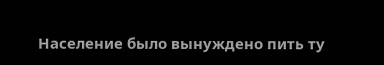Население было вынуждено пить ту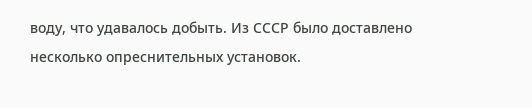воду, что удавалось добыть. Из СССР было доставлено несколько опреснительных установок.